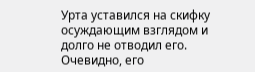Урта уставился на скифку осуждающим взглядом и долго не отводил его. Очевидно, его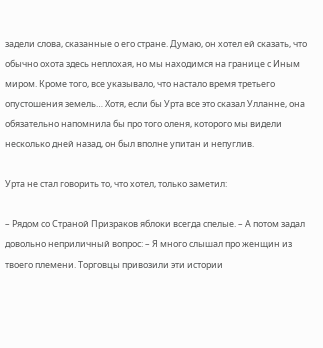задели слова, сказанные о его стране. Думаю, он хотел ей сказать, что обычно охота здесь неплохая, но мы находимся на границе с Иным миром. Кроме того, все указывало, что настало время третьего опустошения земель… Хотя, если бы Урта все это сказал Улланне, она обязательно напомнила бы про того оленя, которого мы видели несколько дней назад, он был вполне упитан и непуглив.

Урта не стал говорить то, что хотел, только заметил:

– Рядом со Страной Призраков яблоки всегда спелые. – А потом задал довольно неприличный вопрос: – Я много слышал про женщин из твоего племени. Торговцы привозили эти истории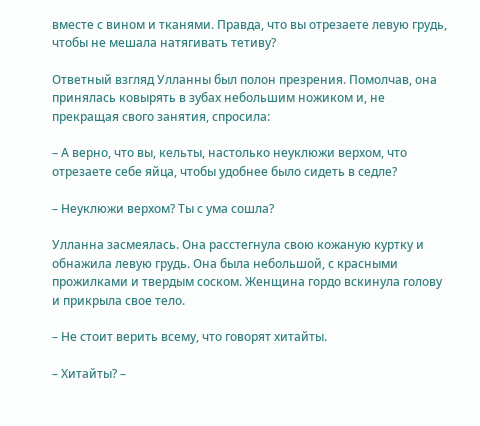вместе с вином и тканями. Правда, что вы отрезаете левую грудь, чтобы не мешала натягивать тетиву?

Ответный взгляд Улланны был полон презрения. Помолчав, она принялась ковырять в зубах небольшим ножиком и, не прекращая свого занятия, спросила:

– А верно, что вы, кельты, настолько неуклюжи верхом, что отрезаете себе яйца, чтобы удобнее было сидеть в седле?

– Неуклюжи верхом? Ты с ума сошла?

Улланна засмеялась. Она расстегнула свою кожаную куртку и обнажила левую грудь. Она была небольшой, с красными прожилками и твердым соском. Женщина гордо вскинула голову и прикрыла свое тело.

– Не стоит верить всему, что говорят хитайты.

– Хитайты? –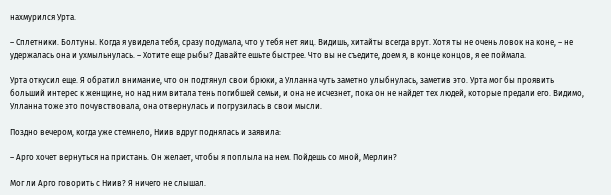нахмурился Урта.

– Сплетники. Болтуны. Когда я увидела тебя, сразу подумала, что у тебя нет яиц. Видишь, хитайты всегда врут. Хотя ты не очень ловок на коне, – не удержалась она и ухмыльнулась. – Хотите еще рыбы? Давайте ешьте быстрее. Что вы не съедите, доем я, в конце концов, я ее поймала.

Урта откусил еще. Я обратил внимание, что он подтянул свои брюки, а Улланна чуть заметно улыбнулась, заметив это. Урта мог бы проявить больший интерес к женщине, но над ним витала тень погибшей семьи, и она не исчезнет, пока он не найдет тех людей, которые предали его. Видимо, Улланна тоже это почувствовала, она отвернулась и погрузилась в свои мысли.

Поздно вечером, когда уже стемнело, Ниив вдруг поднялась и заявила:

– Арго хочет вернуться на пристань. Он желает, чтобы я поплыла на нем. Пойдешь со мной, Мерлин?

Мог ли Арго говорить с Ниив? Я ничего не слышал.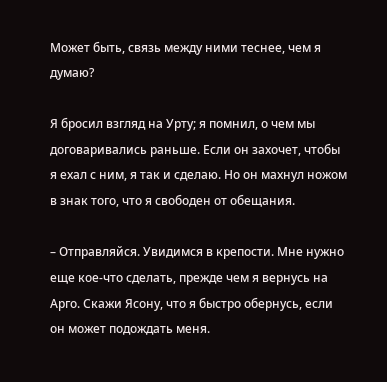Может быть, связь между ними теснее, чем я думаю?

Я бросил взгляд на Урту; я помнил, о чем мы договаривались раньше. Если он захочет, чтобы я ехал с ним, я так и сделаю. Но он махнул ножом в знак того, что я свободен от обещания.

– Отправляйся. Увидимся в крепости. Мне нужно еще кое-что сделать, прежде чем я вернусь на Арго. Скажи Ясону, что я быстро обернусь, если он может подождать меня.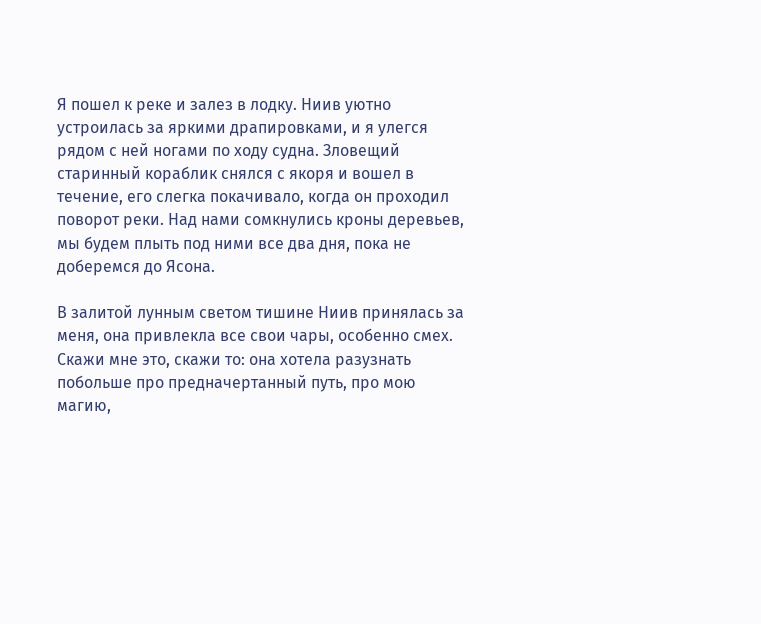Я пошел к реке и залез в лодку. Ниив уютно устроилась за яркими драпировками, и я улегся рядом с ней ногами по ходу судна. Зловещий старинный кораблик снялся с якоря и вошел в течение, его слегка покачивало, когда он проходил поворот реки. Над нами сомкнулись кроны деревьев, мы будем плыть под ними все два дня, пока не доберемся до Ясона.

В залитой лунным светом тишине Ниив принялась за меня, она привлекла все свои чары, особенно смех. Скажи мне это, скажи то: она хотела разузнать побольше про предначертанный путь, про мою магию,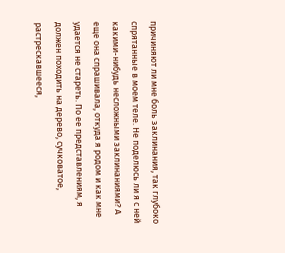причиняют ли мне боль заклинания, так глубоко спрятанные в моем теле. Не поделюсь ли я с ней какими-нибудь несложными заклинаниями? А еще она спрашивала, откуда я родом и как мне удается не стареть. По ее представлениям, я должен походить на дерево, сучковатое, растрескавшееся,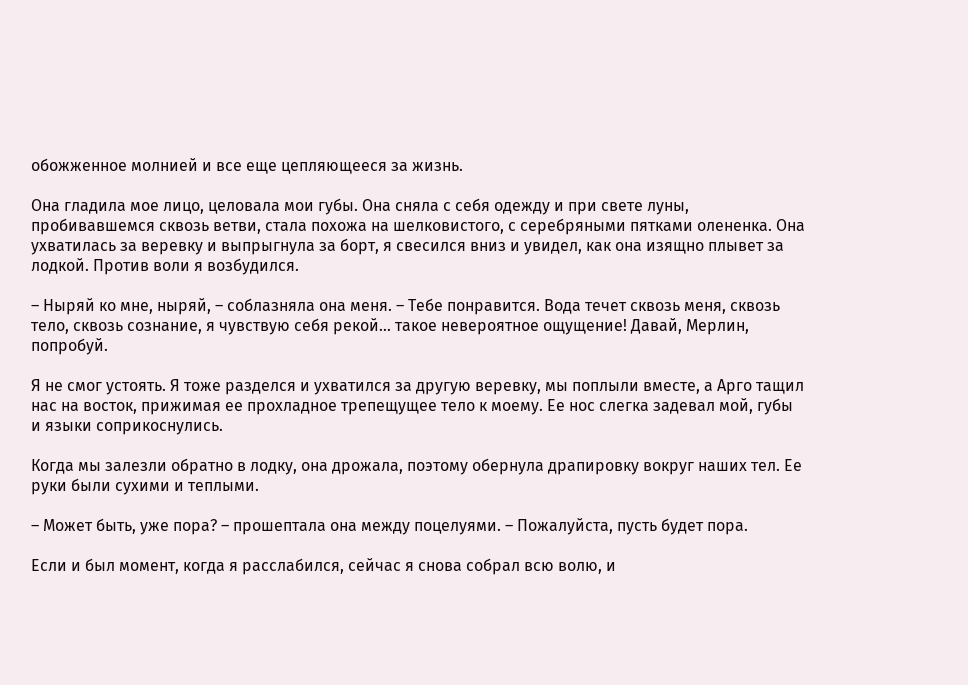обожженное молнией и все еще цепляющееся за жизнь.

Она гладила мое лицо, целовала мои губы. Она сняла с себя одежду и при свете луны, пробивавшемся сквозь ветви, стала похожа на шелковистого, с серебряными пятками олененка. Она ухватилась за веревку и выпрыгнула за борт, я свесился вниз и увидел, как она изящно плывет за лодкой. Против воли я возбудился.

– Ныряй ко мне, ныряй, – соблазняла она меня. – Тебе понравится. Вода течет сквозь меня, сквозь тело, сквозь сознание, я чувствую себя рекой… такое невероятное ощущение! Давай, Мерлин, попробуй.

Я не смог устоять. Я тоже разделся и ухватился за другую веревку, мы поплыли вместе, а Арго тащил нас на восток, прижимая ее прохладное трепещущее тело к моему. Ее нос слегка задевал мой, губы и языки соприкоснулись.

Когда мы залезли обратно в лодку, она дрожала, поэтому обернула драпировку вокруг наших тел. Ее руки были сухими и теплыми.

– Может быть, уже пора? – прошептала она между поцелуями. – Пожалуйста, пусть будет пора.

Если и был момент, когда я расслабился, сейчас я снова собрал всю волю, и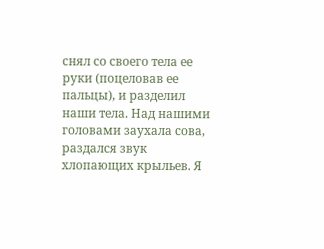снял со своего тела ее руки (поцеловав ее пальцы), и разделил наши тела. Над нашими головами заухала сова, раздался звук хлопающих крыльев. Я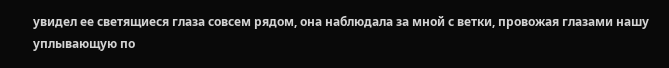увидел ее светящиеся глаза совсем рядом, она наблюдала за мной с ветки, провожая глазами нашу уплывающую по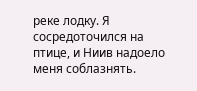реке лодку. Я сосредоточился на птице, и Ниив надоело меня соблазнять.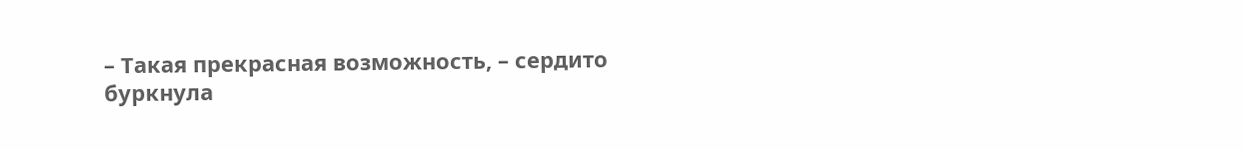– Такая прекрасная возможность, – сердито буркнула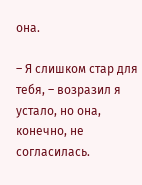она.

– Я слишком стар для тебя, – возразил я устало, но она, конечно, не согласилась.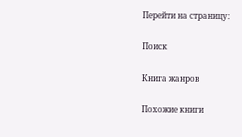Перейти на страницу:

Поиск

Книга жанров

Похожие книги